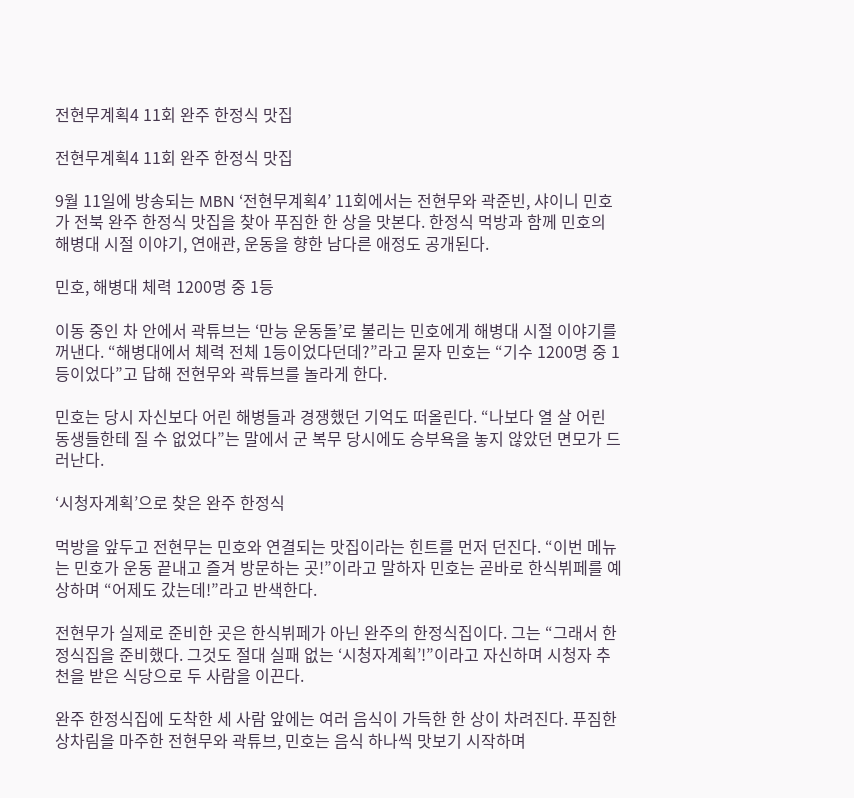전현무계획4 11회 완주 한정식 맛집

전현무계획4 11회 완주 한정식 맛집

9월 11일에 방송되는 MBN ‘전현무계획4’ 11회에서는 전현무와 곽준빈, 샤이니 민호가 전북 완주 한정식 맛집을 찾아 푸짐한 한 상을 맛본다. 한정식 먹방과 함께 민호의 해병대 시절 이야기, 연애관, 운동을 향한 남다른 애정도 공개된다.

민호, 해병대 체력 1200명 중 1등

이동 중인 차 안에서 곽튜브는 ‘만능 운동돌’로 불리는 민호에게 해병대 시절 이야기를 꺼낸다. “해병대에서 체력 전체 1등이었다던데?”라고 묻자 민호는 “기수 1200명 중 1등이었다”고 답해 전현무와 곽튜브를 놀라게 한다.

민호는 당시 자신보다 어린 해병들과 경쟁했던 기억도 떠올린다. “나보다 열 살 어린 동생들한테 질 수 없었다”는 말에서 군 복무 당시에도 승부욕을 놓지 않았던 면모가 드러난다.

‘시청자계획’으로 찾은 완주 한정식

먹방을 앞두고 전현무는 민호와 연결되는 맛집이라는 힌트를 먼저 던진다. “이번 메뉴는 민호가 운동 끝내고 즐겨 방문하는 곳!”이라고 말하자 민호는 곧바로 한식뷔페를 예상하며 “어제도 갔는데!”라고 반색한다.

전현무가 실제로 준비한 곳은 한식뷔페가 아닌 완주의 한정식집이다. 그는 “그래서 한정식집을 준비했다. 그것도 절대 실패 없는 ‘시청자계획’!”이라고 자신하며 시청자 추천을 받은 식당으로 두 사람을 이끈다.

완주 한정식집에 도착한 세 사람 앞에는 여러 음식이 가득한 한 상이 차려진다. 푸짐한 상차림을 마주한 전현무와 곽튜브, 민호는 음식 하나씩 맛보기 시작하며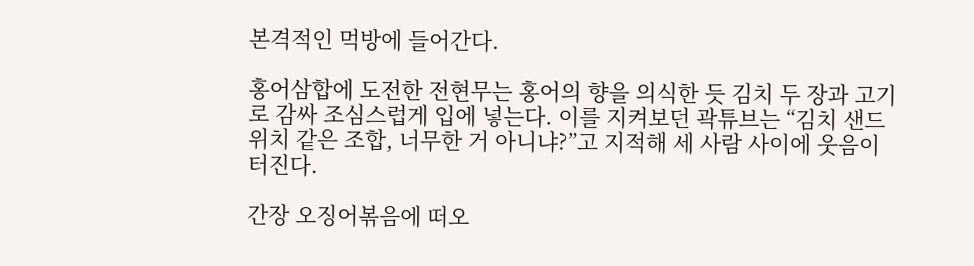본격적인 먹방에 들어간다.

홍어삼합에 도전한 전현무는 홍어의 향을 의식한 듯 김치 두 장과 고기로 감싸 조심스럽게 입에 넣는다. 이를 지켜보던 곽튜브는 “김치 샌드위치 같은 조합, 너무한 거 아니냐?”고 지적해 세 사람 사이에 웃음이 터진다.

간장 오징어볶음에 떠오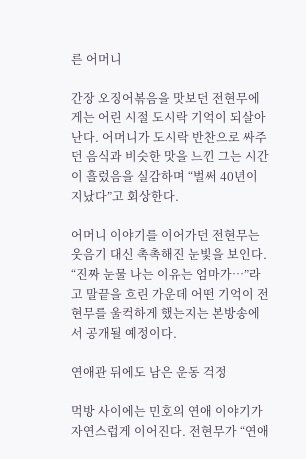른 어머니

간장 오징어볶음을 맛보던 전현무에게는 어린 시절 도시락 기억이 되살아난다. 어머니가 도시락 반찬으로 싸주던 음식과 비슷한 맛을 느낀 그는 시간이 흘렀음을 실감하며 “벌써 40년이 지났다”고 회상한다.

어머니 이야기를 이어가던 전현무는 웃음기 대신 촉촉해진 눈빛을 보인다. “진짜 눈물 나는 이유는 엄마가…”라고 말끝을 흐린 가운데 어떤 기억이 전현무를 울컥하게 했는지는 본방송에서 공개될 예정이다.

연애관 뒤에도 남은 운동 걱정

먹방 사이에는 민호의 연애 이야기가 자연스럽게 이어진다. 전현무가 “연애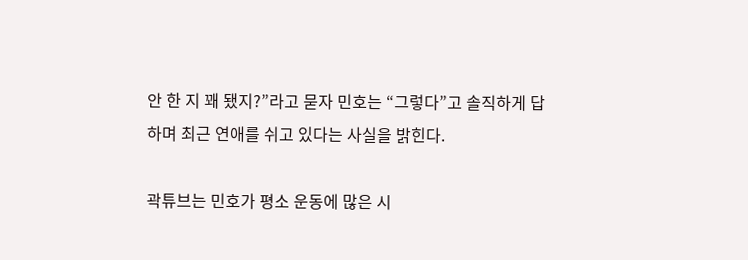안 한 지 꽤 됐지?”라고 묻자 민호는 “그렇다”고 솔직하게 답하며 최근 연애를 쉬고 있다는 사실을 밝힌다.

곽튜브는 민호가 평소 운동에 많은 시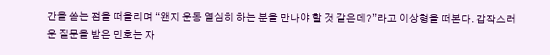간을 쏟는 점을 떠올리며 “왠지 운동 열심히 하는 분을 만나야 할 것 같은데?”라고 이상형을 떠본다. 갑작스러운 질문을 받은 민호는 자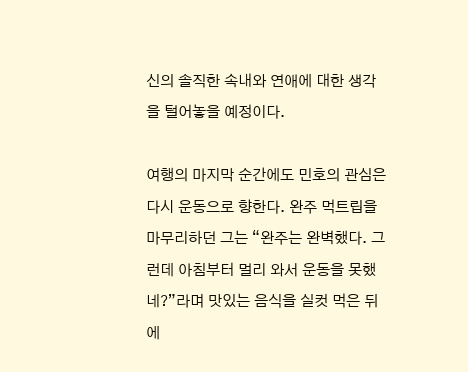신의 솔직한 속내와 연애에 대한 생각을 털어놓을 예정이다.

여행의 마지막 순간에도 민호의 관심은 다시 운동으로 향한다. 완주 먹트립을 마무리하던 그는 “완주는 완벽했다. 그런데 아침부터 멀리 와서 운동을 못했네?”라며 맛있는 음식을 실컷 먹은 뒤에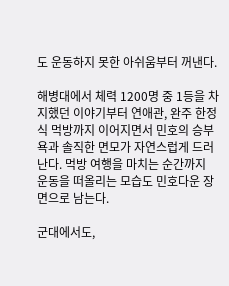도 운동하지 못한 아쉬움부터 꺼낸다.

해병대에서 체력 1200명 중 1등을 차지했던 이야기부터 연애관, 완주 한정식 먹방까지 이어지면서 민호의 승부욕과 솔직한 면모가 자연스럽게 드러난다. 먹방 여행을 마치는 순간까지 운동을 떠올리는 모습도 민호다운 장면으로 남는다.

군대에서도,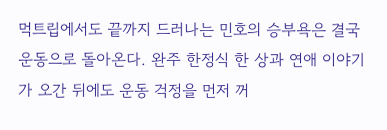먹트립에서도 끝까지 드러나는 민호의 승부욕은 결국 운동으로 돌아온다. 완주 한정식 한 상과 연애 이야기가 오간 뒤에도 운동 걱정을 먼저 꺼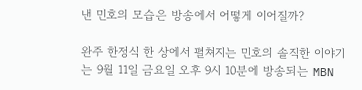낸 민호의 모습은 방송에서 어떻게 이어질까?

완주 한정식 한 상에서 펼쳐지는 민호의 솔직한 이야기는 9월 11일 금요일 오후 9시 10분에 방송되는 MBN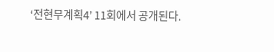‘전현무계획4’ 11회에서 공개된다.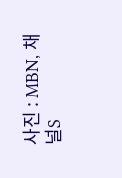사진 : MBN, 채널S